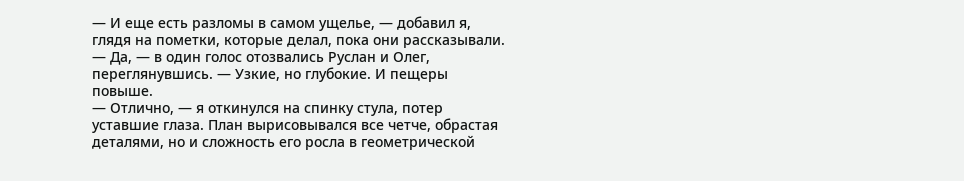— И еще есть разломы в самом ущелье, — добавил я, глядя на пометки, которые делал, пока они рассказывали.
— Да, — в один голос отозвались Руслан и Олег, переглянувшись. — Узкие, но глубокие. И пещеры повыше.
— Отлично, — я откинулся на спинку стула, потер уставшие глаза. План вырисовывался все четче, обрастая деталями, но и сложность его росла в геометрической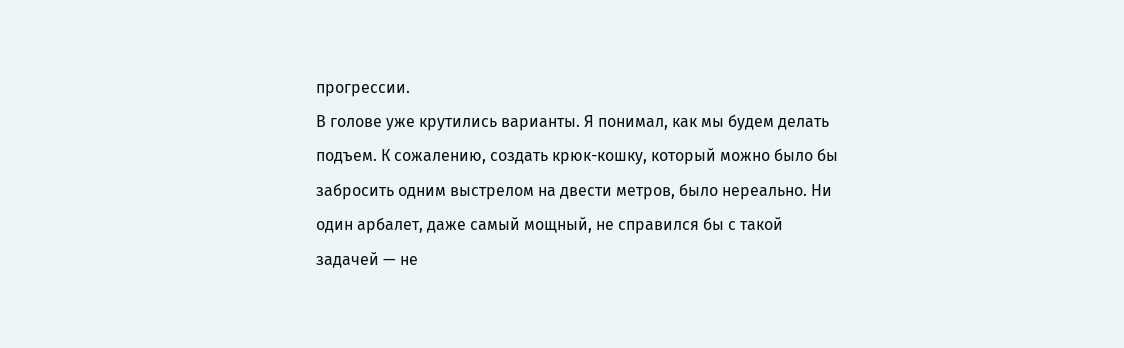прогрессии.
В голове уже крутились варианты. Я понимал, как мы будем делать подъем. К сожалению, создать крюк-кошку, который можно было бы забросить одним выстрелом на двести метров, было нереально. Ни один арбалет, даже самый мощный, не справился бы с такой задачей — не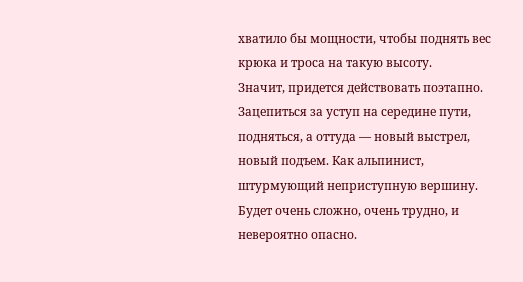хватило бы мощности, чтобы поднять вес крюка и троса на такую высоту.
Значит, придется действовать поэтапно. Зацепиться за уступ на середине пути, подняться, а оттуда — новый выстрел, новый подъем. Как альпинист, штурмующий неприступную вершину. Будет очень сложно, очень трудно, и невероятно опасно.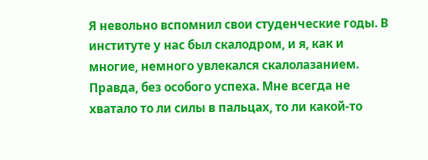Я невольно вспомнил свои студенческие годы. В институте у нас был скалодром, и я, как и многие, немного увлекался скалолазанием. Правда, без особого успеха. Мне всегда не хватало то ли силы в пальцах, то ли какой-то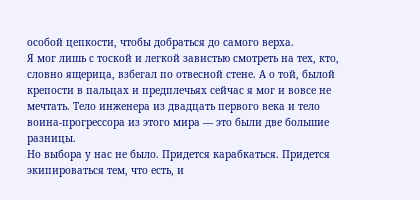особой цепкости, чтобы добраться до самого верха.
Я мог лишь с тоской и легкой завистью смотреть на тех, кто, словно ящерица, взбегал по отвесной стене. А о той, былой крепости в пальцах и предплечьях сейчас я мог и вовсе не мечтать. Тело инженера из двадцать первого века и тело воина-прогрессора из этого мира — это были две большие разницы.
Но выбора у нас не было. Придется карабкаться. Придется экипироваться тем, что есть, и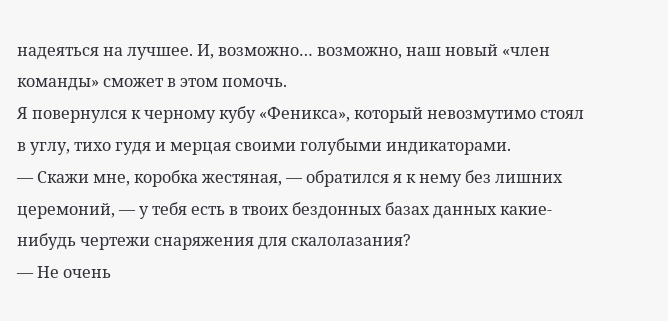надеяться на лучшее. И, возможно… возможно, наш новый «член команды» сможет в этом помочь.
Я повернулся к черному кубу «Феникса», который невозмутимо стоял в углу, тихо гудя и мерцая своими голубыми индикаторами.
— Скажи мне, коробка жестяная, — обратился я к нему без лишних церемоний, — у тебя есть в твоих бездонных базах данных какие-нибудь чертежи снаряжения для скалолазания?
— Не очень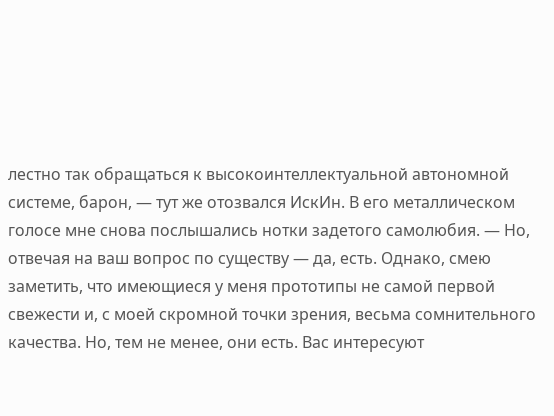лестно так обращаться к высокоинтеллектуальной автономной системе, барон, — тут же отозвался ИскИн. В его металлическом голосе мне снова послышались нотки задетого самолюбия. — Но, отвечая на ваш вопрос по существу — да, есть. Однако, смею заметить, что имеющиеся у меня прототипы не самой первой свежести и, с моей скромной точки зрения, весьма сомнительного качества. Но, тем не менее, они есть. Вас интересуют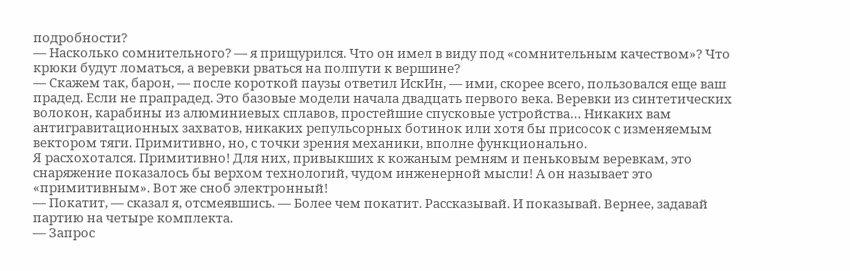подробности?
— Насколько сомнительного? — я прищурился. Что он имел в виду под «сомнительным качеством»? Что крюки будут ломаться, а веревки рваться на полпути к вершине?
— Скажем так, барон, — после короткой паузы ответил ИскИн, — ими, скорее всего, пользовался еще ваш прадед. Если не прапрадед. Это базовые модели начала двадцать первого века. Веревки из синтетических волокон, карабины из алюминиевых сплавов, простейшие спусковые устройства… Никаких вам антигравитационных захватов, никаких репульсорных ботинок или хотя бы присосок с изменяемым вектором тяги. Примитивно, но, с точки зрения механики, вполне функционально.
Я расхохотался. Примитивно! Для них, привыкших к кожаным ремням и пеньковым веревкам, это снаряжение показалось бы верхом технологий, чудом инженерной мысли! А он называет это «примитивным». Вот же сноб электронный!
— Покатит, — сказал я, отсмеявшись. — Более чем покатит. Рассказывай. И показывай. Вернее, задавай партию на четыре комплекта.
— Запрос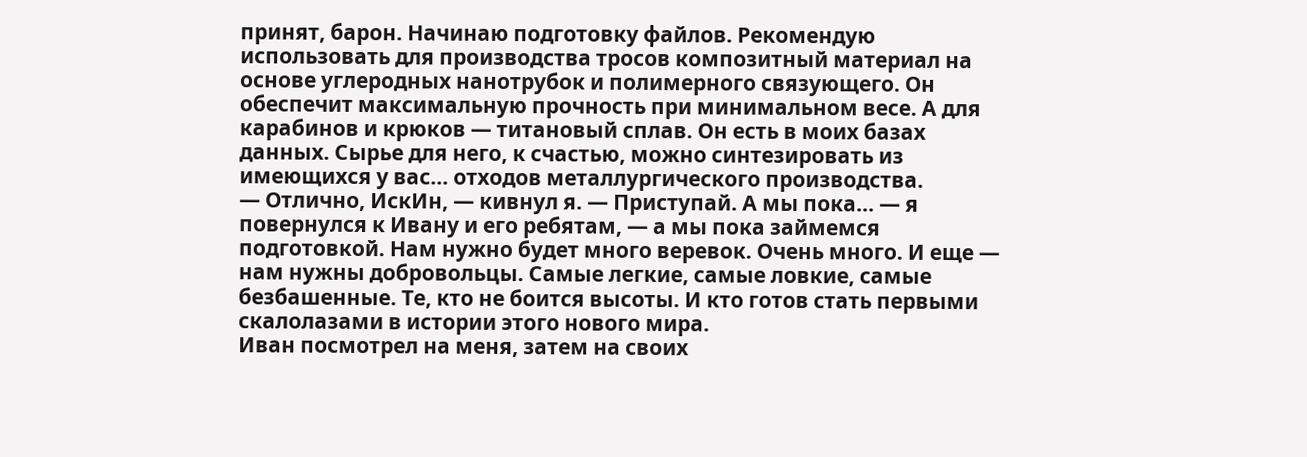принят, барон. Начинаю подготовку файлов. Рекомендую использовать для производства тросов композитный материал на основе углеродных нанотрубок и полимерного связующего. Он обеспечит максимальную прочность при минимальном весе. А для карабинов и крюков — титановый сплав. Он есть в моих базах данных. Сырье для него, к счастью, можно синтезировать из имеющихся у вас… отходов металлургического производства.
— Отлично, ИскИн, — кивнул я. — Приступай. А мы пока… — я повернулся к Ивану и его ребятам, — а мы пока займемся подготовкой. Нам нужно будет много веревок. Очень много. И еще — нам нужны добровольцы. Самые легкие, самые ловкие, самые безбашенные. Те, кто не боится высоты. И кто готов стать первыми скалолазами в истории этого нового мира.
Иван посмотрел на меня, затем на своих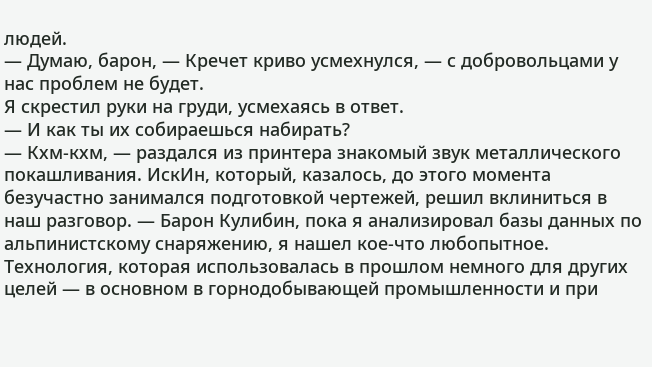людей.
— Думаю, барон, — Кречет криво усмехнулся, — с добровольцами у нас проблем не будет.
Я скрестил руки на груди, усмехаясь в ответ.
— И как ты их собираешься набирать?
— Кхм-кхм, — раздался из принтера знакомый звук металлического покашливания. ИскИн, который, казалось, до этого момента безучастно занимался подготовкой чертежей, решил вклиниться в наш разговор. — Барон Кулибин, пока я анализировал базы данных по альпинистскому снаряжению, я нашел кое-что любопытное. Технология, которая использовалась в прошлом немного для других целей — в основном в горнодобывающей промышленности и при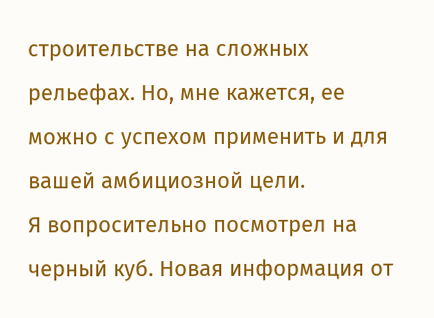строительстве на сложных рельефах. Но, мне кажется, ее можно с успехом применить и для вашей амбициозной цели.
Я вопросительно посмотрел на черный куб. Новая информация от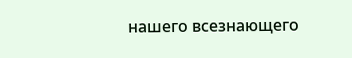нашего всезнающего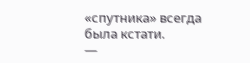«спутника» всегда была кстати.
—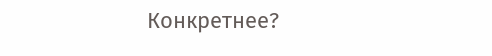Конкретнее?